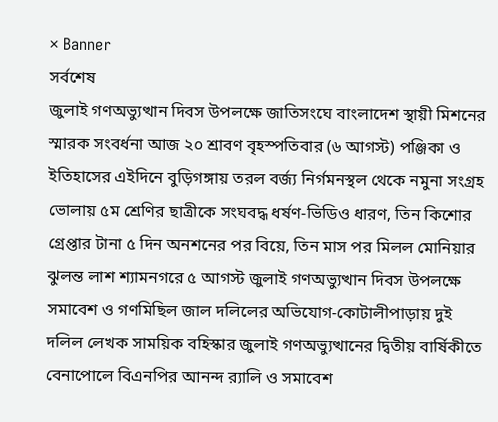× Banner
সর্বশেষ
জুলাই গণঅভ্যুত্থান দিবস উপলক্ষে জাতিসংঘে বাংলাদেশ স্থায়ী মিশনের স্মারক সংবর্ধনা আজ ২০ শ্রাবণ বৃহস্পতিবার (৬ আগস্ট) পঞ্জিকা ও ইতিহাসের এইদিনে বুড়িগঙ্গায় তরল বর্জ্য নির্গমনস্থল থেকে নমুনা সংগ্রহ ভোলায় ৫ম শ্রেণির ছাত্রীকে সংঘবদ্ধ ধর্ষণ-ভিডিও ধারণ, তিন কিশোর গ্রেপ্তার টানা ৫ দিন অনশনের পর বিয়ে, তিন মাস পর মিলল মোনিয়ার ঝুলন্ত লাশ শ্যামনগরে ৫ আগস্ট জুলাই গণঅভ্যুত্থান দিবস উপলক্ষে সমাবেশ ও গণমিছিল জাল দলিলের অভিযোগ-কোটালীপাড়ায় দুই দলিল লেখক সাময়িক বহিস্কার জুলাই গণঅভ্যুত্থানের দ্বিতীয় বার্ষিকীতে বেনাপোলে বিএনপির আনন্দ র‌্যালি ও সমাবেশ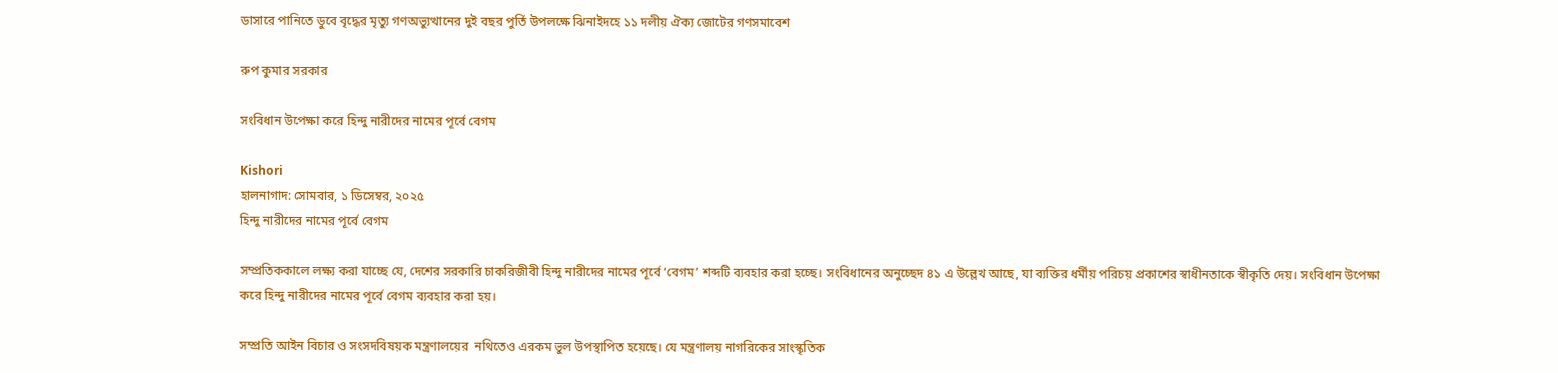ডাসারে পানিতে ডুবে বৃদ্ধের মৃত্যু গণঅভ্যুত্থানের দুই বছর পুর্তি উপলক্ষে ঝিনাইদহে ১১ দলীয় ঐক্য জোটের গণসমাবেশ

রুপ কুমার সরকার

সংবিধান উপেক্ষা করে হিন্দু নারীদের নামের পূর্বে বেগম

Kishori
হালনাগাদ: সোমবার, ১ ডিসেম্বর, ২০২৫
হিন্দু নারীদের নামের পূর্বে বেগম

সম্প্রতিককালে লক্ষ্য করা যাচ্ছে যে, দেশের সরকারি চাকরিজীবী হিন্দু নারীদের নামের পূর্বে ‘বেগম’ শব্দটি ব্যবহার করা হচ্ছে। সংবিধানের অনুচ্ছেদ ৪১ এ উল্লেখ আছে, যা ব্যক্তির ধর্মীয় পরিচয় প্রকাশের স্বাধীনতাকে স্বীকৃতি দেয়। সংবিধান উপেক্ষা করে হিন্দু নারীদের নামের পূর্বে বেগম ব্যবহার করা হয়।

সম্প্রতি আইন বিচার ও সংসদবিষয়ক মন্ত্রণালয়ের  নথিতেও এরকম ভুল উপস্থাপিত হয়েছে। যে মন্ত্রণালয় নাগরিকের সাংস্কৃতিক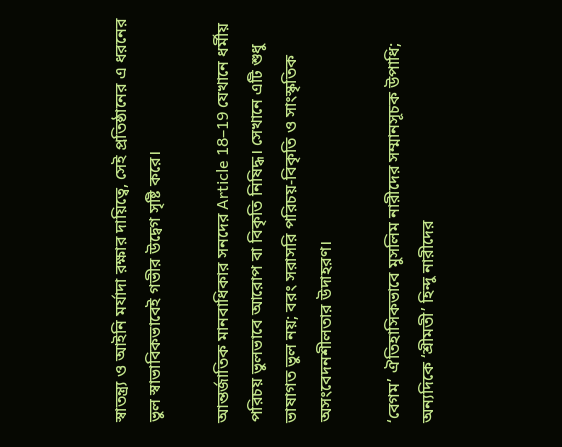স্বাতন্ত্র্য ও আইনি মর্যাদা রক্ষার দায়িত্বে, সেই প্রতিষ্ঠানের এ ধরনের ভুল স্বাভাবিকভাবেই গভীর উদ্বেগ সৃষ্টি করে।

আন্তর্জাতিক মানবাধিকার সনদের Article 18–19 যেখানে ধর্মীয় পরিচয় ভুলভাবে আরোপ বা বিকৃতি নিষিদ্ধ। সেখানে এটি শুধু ভাষাগত ভুল নয়; বরং সরাসরি পরিচয়-বিকৃতি ও সাংস্কৃতিক অসংবেদনশীলতার উদাহরণ।

‘বেগম’ ঐতিহাসিকভাবে মুসলিম নারীদের সম্মানসূচক উপাধি; অন্যদিকে ‘শ্রীমতী’ হিন্দু নারীদের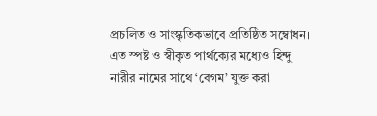প্রচলিত ও সাংস্কৃতিকভাবে প্রতিষ্ঠিত সম্বোধন। এত স্পষ্ট ও স্বীকৃত পার্থক্যের মধ্যেও হিন্দু নারীর নামের সাথে ‘বেগম’ যুক্ত করা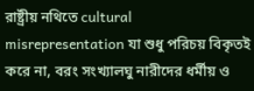রাষ্ট্রীয় নথিতে cultural misrepresentation যা শুধু পরিচয় বিকৃতই করে না, বরং সংখ্যালঘু নারীদের ধর্মীয় ও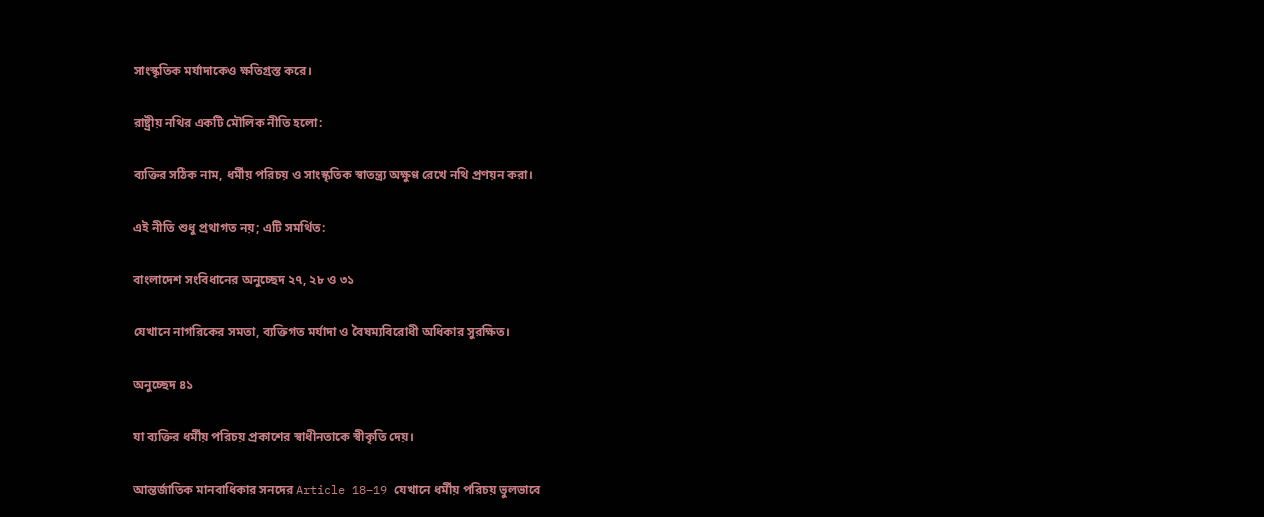সাংস্কৃতিক মর্যাদাকেও ক্ষতিগ্রস্ত করে।

রাষ্ট্রীয় নথির একটি মৌলিক নীতি হলো:

ব্যক্তির সঠিক নাম, ধর্মীয় পরিচয় ও সাংস্কৃতিক স্বাতন্ত্র্য অক্ষুণ্ণ রেখে নথি প্রণয়ন করা।

এই নীতি শুধু প্রথাগত নয়; এটি সমর্থিত:

বাংলাদেশ সংবিধানের অনুচ্ছেদ ২৭, ২৮ ও ৩১

যেখানে নাগরিকের সমতা, ব্যক্তিগত মর্যাদা ও বৈষম্যবিরোধী অধিকার সুরক্ষিত।

অনুচ্ছেদ ৪১

যা ব্যক্তির ধর্মীয় পরিচয় প্রকাশের স্বাধীনতাকে স্বীকৃতি দেয়।

আন্তর্জাতিক মানবাধিকার সনদের Article 18–19 যেখানে ধর্মীয় পরিচয় ভুলভাবে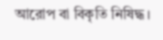আরোপ বা বিকৃতি নিষিদ্ধ।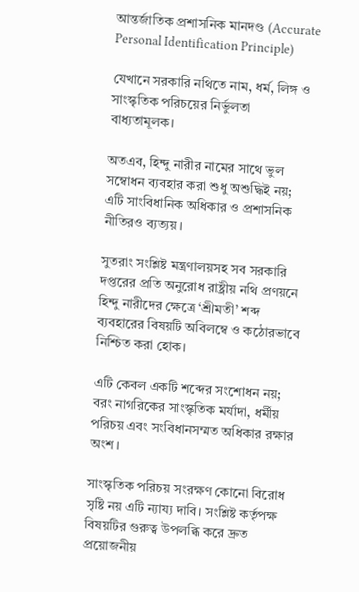আন্তর্জাতিক প্রশাসনিক মানদণ্ড (Accurate Personal Identification Principle)

যেখানে সরকারি নথিতে নাম, ধর্ম, লিঙ্গ ও সাংস্কৃতিক পরিচয়ের নির্ভুলতা বাধ্যতামূলক।

অতএব, হিন্দু নারীর নামের সাথে ভুল সম্বোধন ব্যবহার করা শুধু অশুদ্ধিই নয়; এটি সাংবিধানিক অধিকার ও প্রশাসনিক নীতিরও ব্যত্যয়।

সুতরাং সংশ্লিষ্ট মন্ত্রণালয়সহ সব সরকারি দপ্তরের প্রতি অনুরোধ রাষ্ট্রীয় নথি প্রণয়নে হিন্দু নারীদের ক্ষেত্রে ‘শ্রীমতী’ শব্দ ব্যবহারের বিষয়টি অবিলম্বে ও কঠোরভাবে নিশ্চিত করা হোক।

এটি কেবল একটি শব্দের সংশোধন নয়; বরং নাগরিকের সাংস্কৃতিক মর্যাদা, ধর্মীয় পরিচয় এবং সংবিধানসম্মত অধিকার রক্ষার অংশ।

সাংস্কৃতিক পরিচয় সংরক্ষণ কোনো বিরোধ সৃষ্টি নয় এটি ন্যায্য দাবি। সংশ্লিষ্ট কর্তৃপক্ষ বিষয়টির গুরুত্ব উপলব্ধি করে দ্রুত প্রয়োজনীয়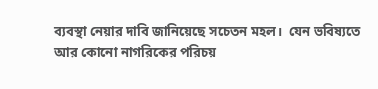ব্যবস্থা নেয়ার দাবি জানিয়েছে সচেতন মহল।  যেন ভবিষ্যতে আর কোনো নাগরিকের পরিচয়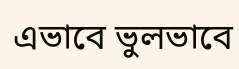এভাবে ভুলভাবে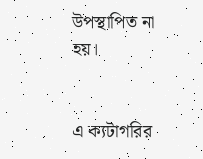উপস্থাপিত না হয়।


এ ক্যটাগরির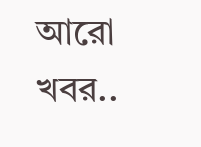আরো খবর..